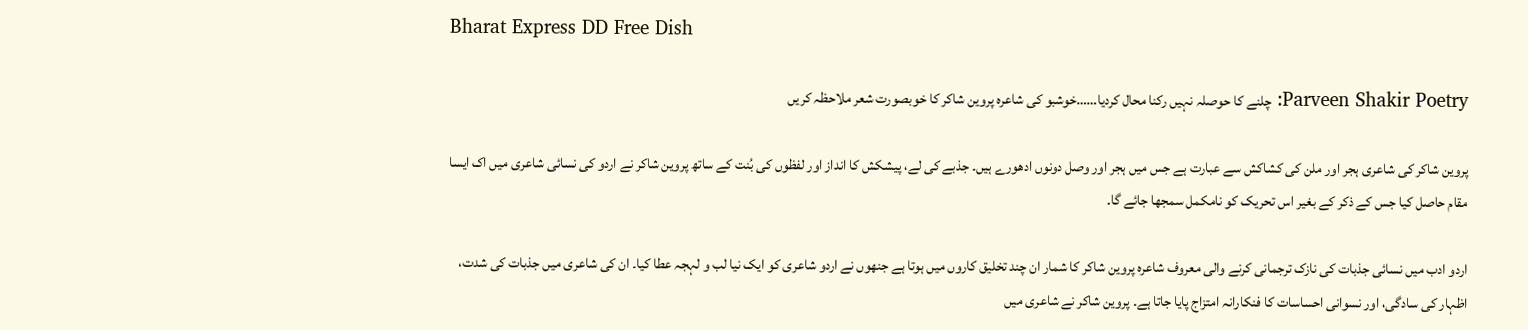Bharat Express DD Free Dish

Parveen Shakir Poetry: چلنے کا حوصلہ نہیں رکنا محال کردیا……خوشبو کی شاعرہ پروین شاکر کا خوبصورت شعر ملاحظہ کریں

پروین شاکر کی شاعری ہجر اور ملن کی کشاکش سے عبارت ہے جس میں ہجر اور وصل دونوں ادھورے ہیں۔ جذبے کی لے، پیشکش کا انداز اور لفظوں کی بُنت کے ساتھ پروین شاکر نے اردو کی نسائی شاعری میں اک ایسا مقام حاصل کیا جس کے ذکر کے بغیر اس تحریک کو نامکمل سمجھا جائے گا۔

اردو ادب میں نسائی جذبات کی نازک ترجمانی کرنے والی معروف شاعرہ پروین شاکر کا شمار ان چند تخلیق کاروں میں ہوتا ہے جنھوں نے اردو شاعری کو ایک نیا لب و لہجہ عطا کیا۔ ان کی شاعری میں جذبات کی شدت، اظہار کی سادگی، اور نسوانی احساسات کا فنکارانہ امتزاج پایا جاتا ہے۔ پروین شاکر نے شاعری میں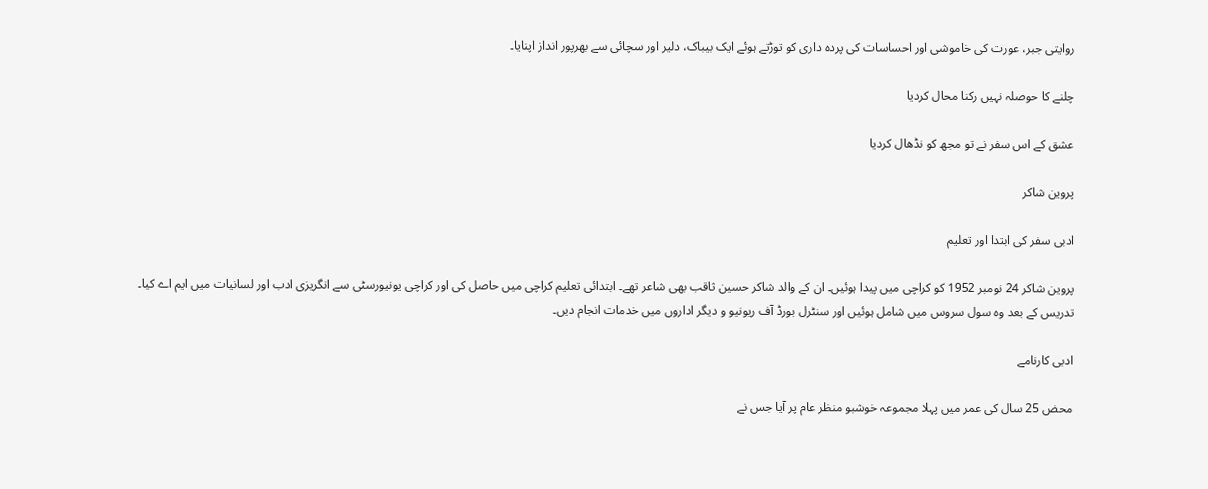روایتی جبر، عورت کی خاموشی اور احساسات کی پردہ داری کو توڑتے ہوئے ایک بیباک، دلیر اور سچائی سے بھرپور انداز اپنایا۔

چلنے کا حوصلہ نہیں رکنا محال کردیا

عشق کے اس سفر نے تو مجھ کو نڈھال کردیا

پروین شاکر

ادبی سفر کی ابتدا اور تعلیم

پروین شاکر 24 نومبر 1952 کو کراچی میں پیدا ہوئیں۔ ان کے والد شاکر حسین ثاقب بھی شاعر تھے۔ ابتدائی تعلیم کراچی میں حاصل کی اور کراچی یونیورسٹی سے انگریزی ادب اور لسانیات میں ایم اے کیا۔ تدریس کے بعد وہ سول سروس میں شامل ہوئیں اور سنٹرل بورڈ آف ریونیو و دیگر اداروں میں خدمات انجام دیں۔

ادبی کارنامے

محض 25 سال کی عمر میں پہلا مجموعہ خوشبو منظر عام پر آیا جس نے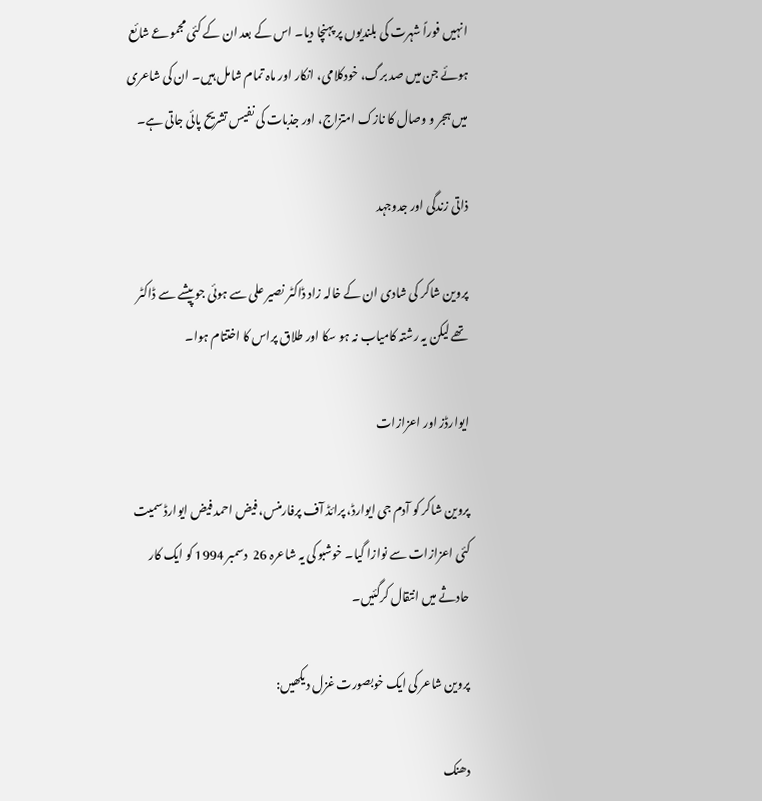انہیں فوراً شہرت کی بلندیوں پر پہنچا دیا۔ اس کے بعد ان کے کئی مجموعے شائع ہوئے جن میں صد برگ، خودکلامی، انکار اور ماہ تمام شامل ہیں۔ ان کی شاعری میں ہجر و وصال کا نازک امتزاج، اور جذبات کی نفیس تشریح پائی جاتی ہے۔

ذاتی زندگی اور جدوجہد

پروین شاکر کی شادی ان کے خالہ زاد ڈاکٹر نصیر علی سے ہوئی جو پیشے سے ڈاکٹر تھے لیکن یہ رشتہ کامیاب نہ ہو سکا اور طلاق پراس کا اختتام ہوا۔

ایوارڈز اور اعزازات

پروین شاکر کو آدم جی ایوارڈ، پرائڈ آف پرفارمنس، فیض احمد فیض ایوارڈ سمیت کئی اعزازات سے نوازا گیا۔ خوشبو کی یہ شاعرہ 26  دسمبر 1994 کو ایک کار حادثے میں انتقال کرگئیں۔

پروین شاعر کی ایک خوبصورت غزل دیکھیں:

دھنک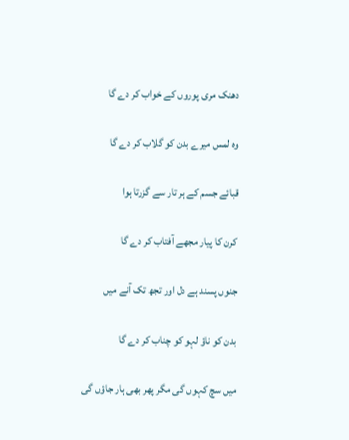دھنک مری پوروں کے خواب کر دے گا

وہ لمس میرے بدن کو گلاب کر دے گا

قبائے جسم کے ہر تار سے گزرتا ہوا

کرن کا پیار مجھے آفتاب کر دے گا

جنوں پسند ہے دل اور تجھ تک آنے میں

بدن کو ناؤ لہو کو چناب کر دے گا

میں سچ کہوں گی مگر پھر بھی ہار جاؤں گی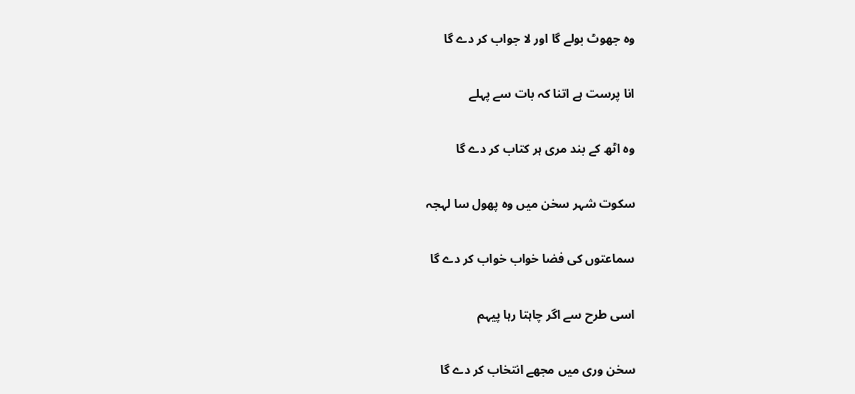وہ جھوٹ بولے گا اور لا جواب کر دے گا

انا پرست ہے اتنا کہ بات سے پہلے

وہ اٹھ کے بند مری ہر کتاب کر دے گا

سکوت شہر سخن میں وہ پھول سا لہجہ

سماعتوں کی فضا خواب خواب کر دے گا

اسی طرح سے اگر چاہتا رہا پیہم

سخن وری میں مجھے انتخاب کر دے گا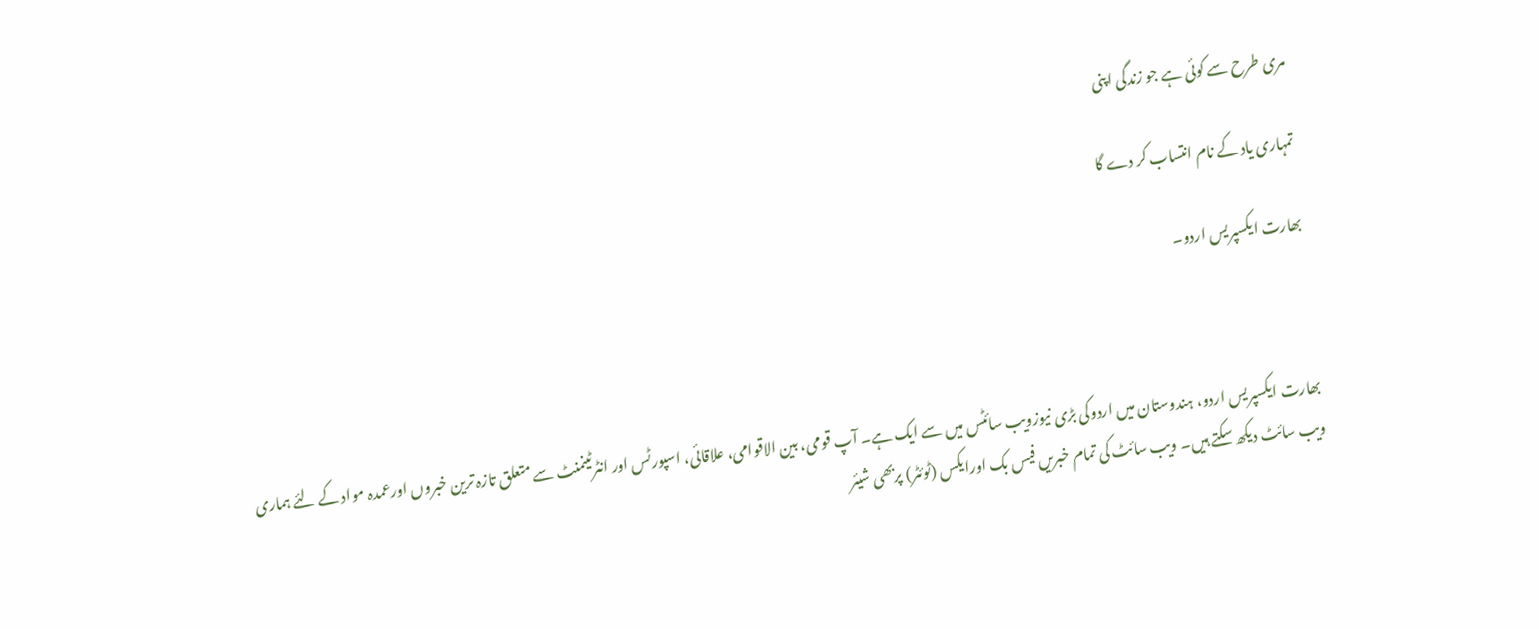مری طرح سے کوئی ہے جو زندگی اپنی

تمہاری یاد کے نام انتساب کر دے گا

بھارت ایکسپریس اردو۔



بھارت ایکسپریس اردو، ہندوستان میں اردوکی بڑی نیوزویب سائٹس میں سے ایک ہے۔ آپ قومی، بین الاقوامی، علاقائی، اسپورٹس اور انٹرٹینمنٹ سے متعلق تازہ ترین خبروں اورعمدہ مواد کے لئے ہماری ویب سائٹ دیکھ سکتے ہیں۔ ویب سائٹ کی تمام خبریں فیس بک اورایکس (ٹوئٹر) پربھی شیئر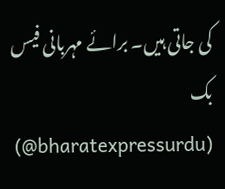کی جاتی ہیں۔ برائے مہربانی فیس بک (bharatexpressurdu@)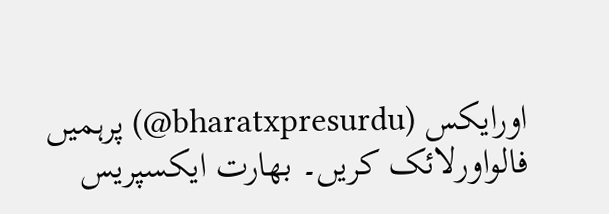اورایکس (bharatxpresurdu@) پرہمیں فالواورلائک کریں۔ بھارت ایکسپریس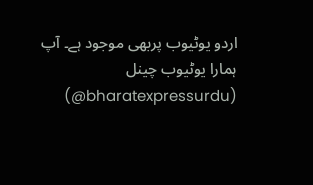اردو یوٹیوب پربھی موجود ہے۔ آپ ہمارا یوٹیوب چینل (bharatexpressurdu@)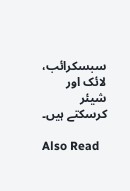سبسکرائب، لائک اور شیئر کرسکتے ہیں۔

Also Read